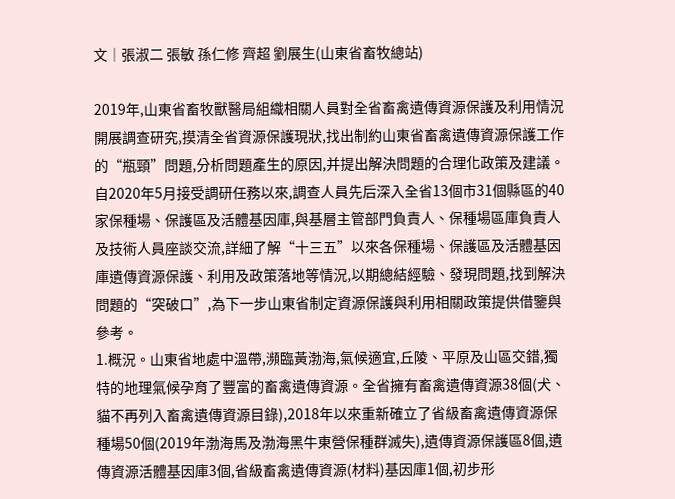文│張淑二 張敏 孫仁修 齊超 劉展生(山東省畜牧總站)

2019年,山東省畜牧獸醫局組織相關人員對全省畜禽遺傳資源保護及利用情況開展調查研究,摸清全省資源保護現狀,找出制約山東省畜禽遺傳資源保護工作的“瓶頸”問題,分析問題產生的原因,并提出解決問題的合理化政策及建議。
自2020年5月接受調研任務以來,調查人員先后深入全省13個市31個縣區的40家保種場、保護區及活體基因庫,與基層主管部門負責人、保種場區庫負責人及技術人員座談交流,詳細了解“十三五”以來各保種場、保護區及活體基因庫遺傳資源保護、利用及政策落地等情況,以期總結經驗、發現問題,找到解決問題的“突破口”,為下一步山東省制定資源保護與利用相關政策提供借鑒與參考。
1.概況。山東省地處中溫帶,瀕臨黃渤海,氣候適宜,丘陵、平原及山區交錯,獨特的地理氣候孕育了豐富的畜禽遺傳資源。全省擁有畜禽遺傳資源38個(犬、貓不再列入畜禽遺傳資源目錄),2018年以來重新確立了省級畜禽遺傳資源保種場50個(2019年渤海馬及渤海黑牛東營保種群滅失),遺傳資源保護區8個,遺傳資源活體基因庫3個,省級畜禽遺傳資源(材料)基因庫1個,初步形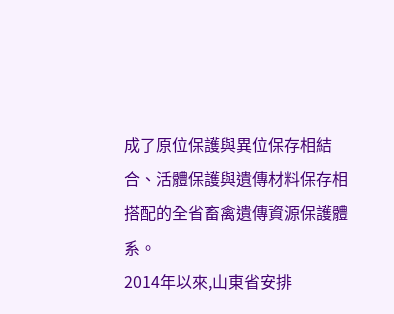成了原位保護與異位保存相結合、活體保護與遺傳材料保存相搭配的全省畜禽遺傳資源保護體系。
2014年以來,山東省安排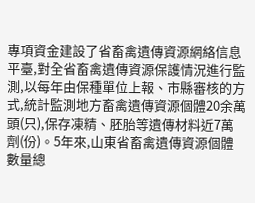專項資金建設了省畜禽遺傳資源網絡信息平臺,對全省畜禽遺傳資源保護情況進行監測,以每年由保種單位上報、市縣審核的方式,統計監測地方畜禽遺傳資源個體20余萬頭(只),保存凍精、胚胎等遺傳材料近7萬劑(份)。5年來,山東省畜禽遺傳資源個體數量總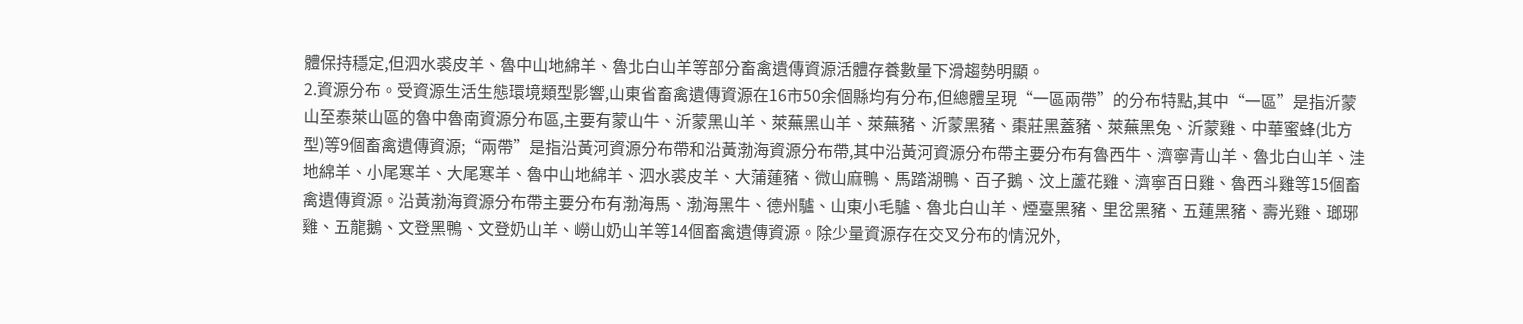體保持穩定,但泗水裘皮羊、魯中山地綿羊、魯北白山羊等部分畜禽遺傳資源活體存養數量下滑趨勢明顯。
2.資源分布。受資源生活生態環境類型影響,山東省畜禽遺傳資源在16市50余個縣均有分布,但總體呈現“一區兩帶”的分布特點,其中“一區”是指沂蒙山至泰萊山區的魯中魯南資源分布區,主要有蒙山牛、沂蒙黑山羊、萊蕪黑山羊、萊蕪豬、沂蒙黑豬、棗莊黑蓋豬、萊蕪黑兔、沂蒙雞、中華蜜蜂(北方型)等9個畜禽遺傳資源;“兩帶”是指沿黃河資源分布帶和沿黃渤海資源分布帶,其中沿黃河資源分布帶主要分布有魯西牛、濟寧青山羊、魯北白山羊、洼地綿羊、小尾寒羊、大尾寒羊、魯中山地綿羊、泗水裘皮羊、大蒲蓮豬、微山麻鴨、馬踏湖鴨、百子鵝、汶上蘆花雞、濟寧百日雞、魯西斗雞等15個畜禽遺傳資源。沿黃渤海資源分布帶主要分布有渤海馬、渤海黑牛、德州驢、山東小毛驢、魯北白山羊、煙臺黑豬、里岔黑豬、五蓮黑豬、壽光雞、瑯琊雞、五龍鵝、文登黑鴨、文登奶山羊、嶗山奶山羊等14個畜禽遺傳資源。除少量資源存在交叉分布的情況外,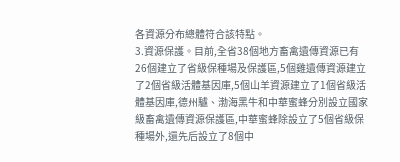各資源分布總體符合該特點。
3.資源保護。目前,全省38個地方畜禽遺傳資源已有26個建立了省級保種場及保護區,5個雞遺傳資源建立了2個省級活體基因庫,5個山羊資源建立了1個省級活體基因庫,德州驢、渤海黑牛和中華蜜蜂分別設立國家級畜禽遺傳資源保護區,中華蜜蜂除設立了5個省級保種場外,還先后設立了8個中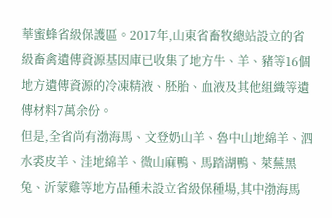華蜜蜂省級保護區。2017年,山東省畜牧總站設立的省級畜禽遺傳資源基因庫已收集了地方牛、羊、豬等16個地方遺傳資源的冷凍精液、胚胎、血液及其他組織等遺傳材料7萬余份。
但是,全省尚有渤海馬、文登奶山羊、魯中山地綿羊、泗水裘皮羊、洼地綿羊、微山麻鴨、馬踏湖鴨、萊蕪黑兔、沂蒙雞等地方品種未設立省級保種場,其中渤海馬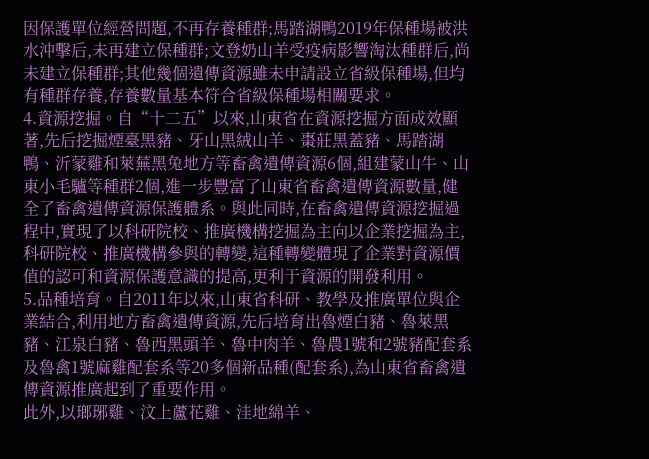因保護單位經營問題,不再存養種群;馬踏湖鴨2019年保種場被洪水沖擊后,未再建立保種群;文登奶山羊受疫病影響淘汰種群后,尚未建立保種群;其他幾個遺傳資源雖未申請設立省級保種場,但均有種群存養,存養數量基本符合省級保種場相關要求。
4.資源挖掘。自“十二五”以來,山東省在資源挖掘方面成效顯著,先后挖掘煙臺黑豬、牙山黑絨山羊、棗莊黑蓋豬、馬踏湖鴨、沂蒙雞和萊蕪黑兔地方等畜禽遺傳資源6個,組建蒙山牛、山東小毛驢等種群2個,進一步豐富了山東省畜禽遺傳資源數量,健全了畜禽遺傳資源保護體系。與此同時,在畜禽遺傳資源挖掘過程中,實現了以科研院校、推廣機構挖掘為主向以企業挖掘為主,科研院校、推廣機構參與的轉變,這種轉變體現了企業對資源價值的認可和資源保護意識的提高,更利于資源的開發利用。
5.品種培育。自2011年以來,山東省科研、教學及推廣單位與企業結合,利用地方畜禽遺傳資源,先后培育出魯煙白豬、魯萊黑豬、江泉白豬、魯西黑頭羊、魯中肉羊、魯農1號和2號豬配套系及魯禽1號麻雞配套系等20多個新品種(配套系),為山東省畜禽遺傳資源推廣起到了重要作用。
此外,以瑯琊雞、汶上蘆花雞、洼地綿羊、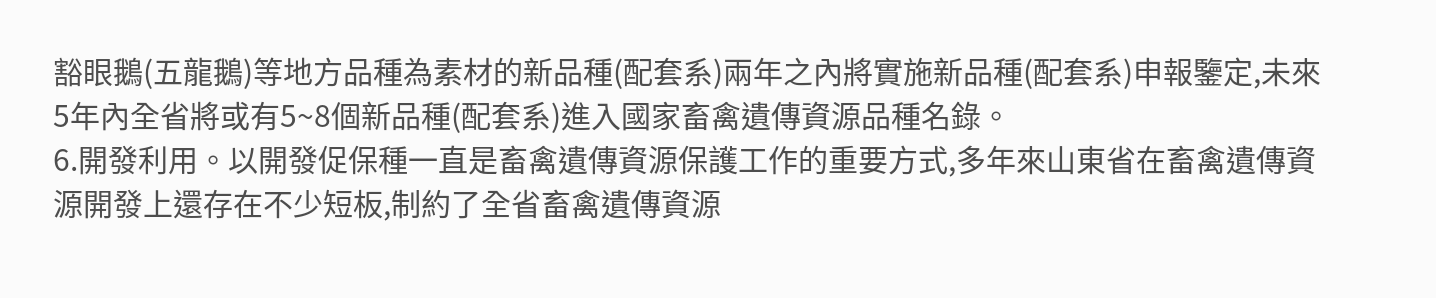豁眼鵝(五龍鵝)等地方品種為素材的新品種(配套系)兩年之內將實施新品種(配套系)申報鑒定,未來5年內全省將或有5~8個新品種(配套系)進入國家畜禽遺傳資源品種名錄。
6.開發利用。以開發促保種一直是畜禽遺傳資源保護工作的重要方式,多年來山東省在畜禽遺傳資源開發上還存在不少短板,制約了全省畜禽遺傳資源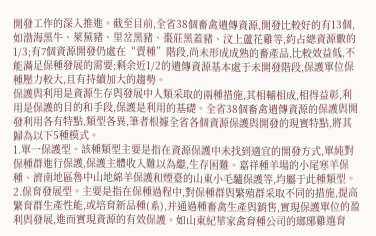開發工作的深入推進。截至目前,全省38個畜禽遺傳資源,開發比較好的有13個,如渤海黑牛、萊蕪豬、里岔黑豬、棗莊黑蓋豬、汶上蘆花雞等,約占總資源數的1/3;有7個資源開發仍處在“賣種”階段,尚未形成成熟的畜產品,比較效益低,不能滿足保種發展的需要;剩余近1/2的遺傳資源基本處于未開發階段,保護單位保種壓力較大,且有持續加大的趨勢。
保護與利用是資源生存與發展中人類采取的兩種措施,其相輔相成,相得益彰,利用是保護的目的和手段,保護是利用的基礎。全省38個畜禽遺傳資源的保護與開發利用各有特點,類型各異,筆者根據全省各個資源保護與開發的現實特點,將其歸為以下5種模式。
1.單一保護型。該種類型主要是指在資源保護中未找到適宜的開發方式,單純對保種群進行保護,保護主體收入難以為繼,生存困難。嘉祥種羊場的小尾寒羊保種、濟南地區魯中山地綿羊保護和煙臺的山東小毛驢保護等,均屬于此種類型。
2.保育發展型。主要是指在保種過程中,對保種群與繁殖群采取不同的措施,提高繁育群生產性能,或培育新品種(系),并通過種畜禽生產與銷售,實現保護單位的盈利與發展,進而實現資源的有效保護。如山東紀華家禽育種公司的瑯琊雞選育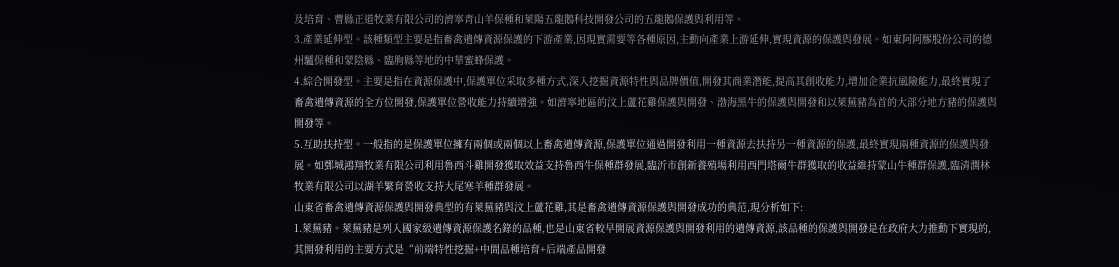及培育、曹縣正道牧業有限公司的濟寧青山羊保種和萊陽五龍鵝科技開發公司的五龍鵝保護與利用等。
3.產業延伸型。該種類型主要是指畜禽遺傳資源保護的下游產業,因現實需要等各種原因,主動向產業上游延伸,實現資源的保護與發展。如東阿阿膠股份公司的德州驢保種和蒙陰縣、臨朐縣等地的中華蜜蜂保護。
4.綜合開發型。主要是指在資源保護中,保護單位采取多種方式,深入挖掘資源特性與品牌價值,開發其商業潛能,提高其創收能力,增加企業抗風險能力,最終實現了畜禽遺傳資源的全方位開發,保護單位營收能力持續增強。如濟寧地區的汶上蘆花雞保護與開發、渤海黑牛的保護與開發和以萊蕪豬為首的大部分地方豬的保護與開發等。
5.互助扶持型。一般指的是保護單位擁有兩個或兩個以上畜禽遺傳資源,保護單位通過開發利用一種資源去扶持另一種資源的保護,最終實現兩種資源的保護與發展。如鄄城鴻翔牧業有限公司利用魯西斗雞開發獲取效益支持魯西牛保種群發展,臨沂市創新養殖場利用西門塔爾牛群獲取的收益維持蒙山牛種群保護,臨清潤林牧業有限公司以湖羊繁育營收支持大尾寒羊種群發展。
山東省畜禽遺傳資源保護與開發典型的有萊蕪豬與汶上蘆花雞,其是畜禽遺傳資源保護與開發成功的典范,現分析如下:
1.萊蕪豬。萊蕪豬是列入國家級遺傳資源保護名錄的品種,也是山東省較早開展資源保護與開發利用的遺傳資源,該品種的保護與開發是在政府大力推動下實現的,其開發利用的主要方式是“前端特性挖掘+中間品種培育+后端產品開發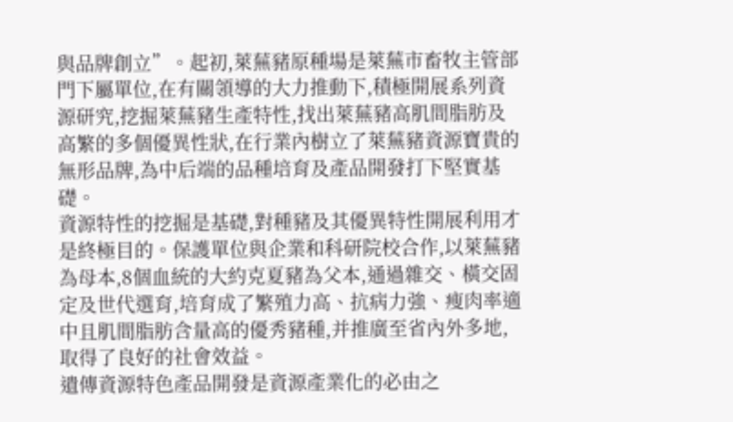與品牌創立”。起初,萊蕪豬原種場是萊蕪市畜牧主管部門下屬單位,在有關領導的大力推動下,積極開展系列資源研究,挖掘萊蕪豬生產特性,找出萊蕪豬高肌間脂肪及高繁的多個優異性狀,在行業內樹立了萊蕪豬資源寶貴的無形品牌,為中后端的品種培育及產品開發打下堅實基礎。
資源特性的挖掘是基礎,對種豬及其優異特性開展利用才是終極目的。保護單位與企業和科研院校合作,以萊蕪豬為母本,8個血統的大約克夏豬為父本,通過雜交、橫交固定及世代選育,培育成了繁殖力高、抗病力強、瘦肉率適中且肌間脂肪含量高的優秀豬種,并推廣至省內外多地,取得了良好的社會效益。
遺傳資源特色產品開發是資源產業化的必由之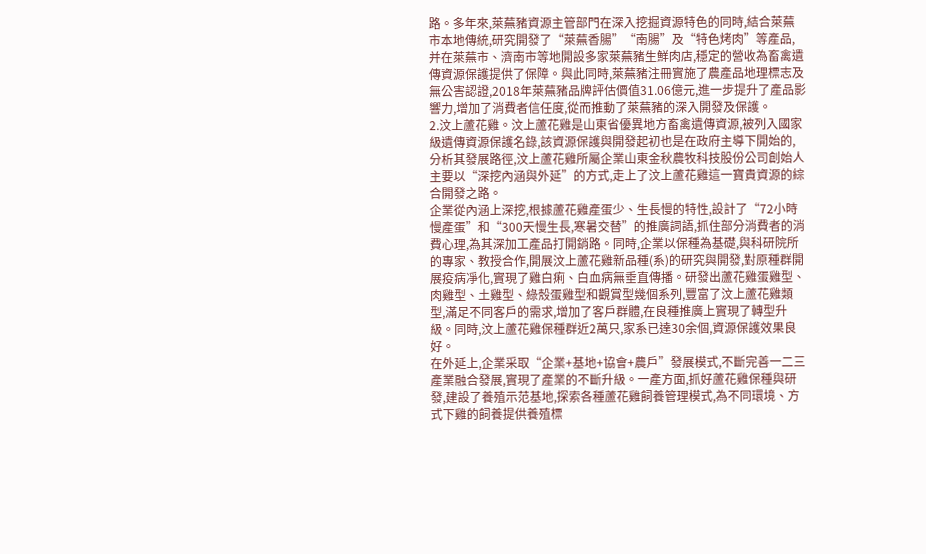路。多年來,萊蕪豬資源主管部門在深入挖掘資源特色的同時,結合萊蕪市本地傳統,研究開發了“萊蕪香腸”“南腸”及“特色烤肉”等產品,并在萊蕪市、濟南市等地開設多家萊蕪豬生鮮肉店,穩定的營收為畜禽遺傳資源保護提供了保障。與此同時,萊蕪豬注冊實施了農產品地理標志及無公害認證,2018年萊蕪豬品牌評估價值31.06億元,進一步提升了產品影響力,增加了消費者信任度,從而推動了萊蕪豬的深入開發及保護。
2.汶上蘆花雞。汶上蘆花雞是山東省優異地方畜禽遺傳資源,被列入國家級遺傳資源保護名錄,該資源保護與開發起初也是在政府主導下開始的,分析其發展路徑,汶上蘆花雞所屬企業山東金秋農牧科技股份公司創始人主要以“深挖內涵與外延”的方式,走上了汶上蘆花雞這一寶貴資源的綜合開發之路。
企業從內涵上深挖,根據蘆花雞產蛋少、生長慢的特性,設計了“72小時慢產蛋”和“300天慢生長,寒暑交替”的推廣詞語,抓住部分消費者的消費心理,為其深加工產品打開銷路。同時,企業以保種為基礎,與科研院所的專家、教授合作,開展汶上蘆花雞新品種(系)的研究與開發,對原種群開展疫病凈化,實現了雞白痢、白血病無垂直傳播。研發出蘆花雞蛋雞型、肉雞型、土雞型、綠殼蛋雞型和觀賞型幾個系列,豐富了汶上蘆花雞類型,滿足不同客戶的需求,增加了客戶群體,在良種推廣上實現了轉型升級。同時,汶上蘆花雞保種群近2萬只,家系已達30余個,資源保護效果良好。
在外延上,企業采取“企業+基地+協會+農戶”發展模式,不斷完善一二三產業融合發展,實現了產業的不斷升級。一產方面,抓好蘆花雞保種與研發,建設了養殖示范基地,探索各種蘆花雞飼養管理模式,為不同環境、方式下雞的飼養提供養殖標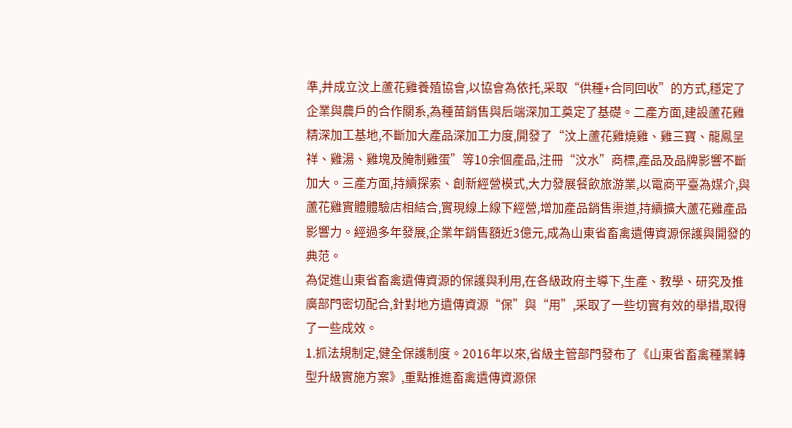準,并成立汶上蘆花雞養殖協會,以協會為依托,采取“供種+合同回收”的方式,穩定了企業與農戶的合作關系,為種苗銷售與后端深加工奠定了基礎。二產方面,建設蘆花雞精深加工基地,不斷加大產品深加工力度,開發了“汶上蘆花雞燒雞、雞三寶、龍鳳呈祥、雞湯、雞塊及腌制雞蛋”等10余個產品,注冊“汶水”商標,產品及品牌影響不斷加大。三產方面,持續探索、創新經營模式,大力發展餐飲旅游業,以電商平臺為媒介,與蘆花雞實體體驗店相結合,實現線上線下經營,增加產品銷售渠道,持續擴大蘆花雞產品影響力。經過多年發展,企業年銷售額近3億元,成為山東省畜禽遺傳資源保護與開發的典范。
為促進山東省畜禽遺傳資源的保護與利用,在各級政府主導下,生產、教學、研究及推廣部門密切配合,針對地方遺傳資源“保”與“用”,采取了一些切實有效的舉措,取得了一些成效。
1.抓法規制定,健全保護制度。2016年以來,省級主管部門發布了《山東省畜禽種業轉型升級實施方案》,重點推進畜禽遺傳資源保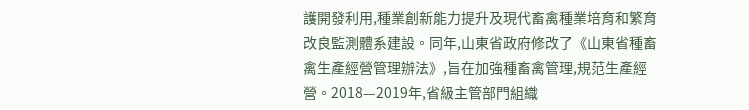護開發利用,種業創新能力提升及現代畜禽種業培育和繁育改良監測體系建設。同年,山東省政府修改了《山東省種畜禽生產經營管理辦法》,旨在加強種畜禽管理,規范生產經營。2018—2019年,省級主管部門組織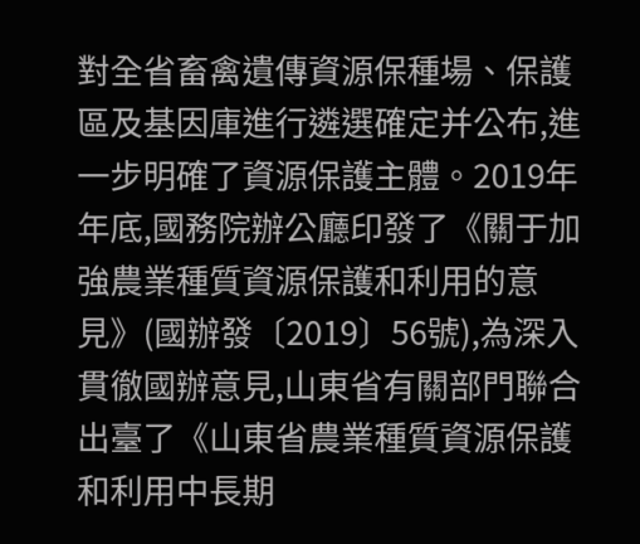對全省畜禽遺傳資源保種場、保護區及基因庫進行遴選確定并公布,進一步明確了資源保護主體。2019年年底,國務院辦公廳印發了《關于加強農業種質資源保護和利用的意見》(國辦發〔2019〕56號),為深入貫徹國辦意見,山東省有關部門聯合出臺了《山東省農業種質資源保護和利用中長期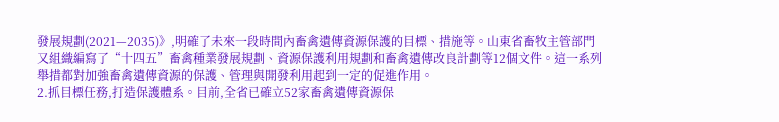發展規劃(2021—2035)》,明確了未來一段時間內畜禽遺傳資源保護的目標、措施等。山東省畜牧主管部門又組織編寫了“十四五”畜禽種業發展規劃、資源保護利用規劃和畜禽遺傳改良計劃等12個文件。這一系列舉措都對加強畜禽遺傳資源的保護、管理與開發利用起到一定的促進作用。
2.抓目標任務,打造保護體系。目前,全省已確立52家畜禽遺傳資源保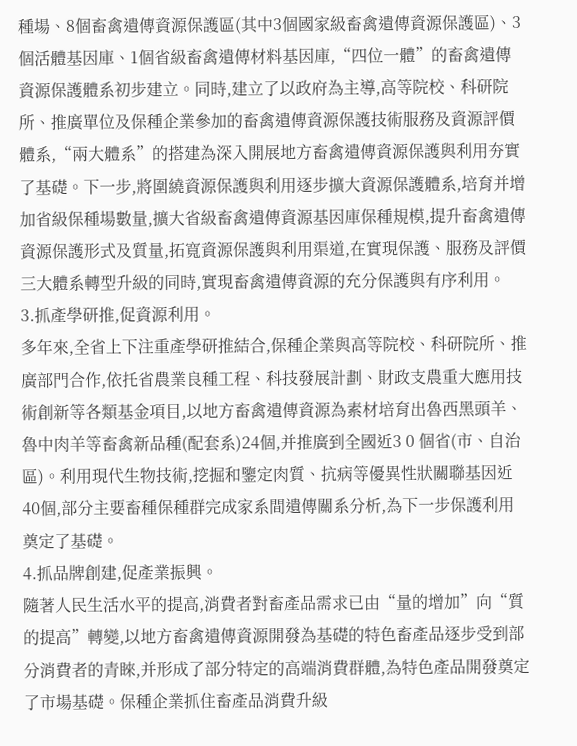種場、8個畜禽遺傳資源保護區(其中3個國家級畜禽遺傳資源保護區)、3個活體基因庫、1個省級畜禽遺傳材料基因庫,“四位一體”的畜禽遺傳資源保護體系初步建立。同時,建立了以政府為主導,高等院校、科研院所、推廣單位及保種企業參加的畜禽遺傳資源保護技術服務及資源評價體系,“兩大體系”的搭建為深入開展地方畜禽遺傳資源保護與利用夯實了基礎。下一步,將圍繞資源保護與利用逐步擴大資源保護體系,培育并增加省級保種場數量,擴大省級畜禽遺傳資源基因庫保種規模,提升畜禽遺傳資源保護形式及質量,拓寬資源保護與利用渠道,在實現保護、服務及評價三大體系轉型升級的同時,實現畜禽遺傳資源的充分保護與有序利用。
3.抓產學研推,促資源利用。
多年來,全省上下注重產學研推結合,保種企業與高等院校、科研院所、推廣部門合作,依托省農業良種工程、科技發展計劃、財政支農重大應用技術創新等各類基金項目,以地方畜禽遺傳資源為素材培育出魯西黑頭羊、魯中肉羊等畜禽新品種(配套系)24個,并推廣到全國近3 0 個省(市、自治區)。利用現代生物技術,挖掘和鑒定肉質、抗病等優異性狀關聯基因近40個,部分主要畜種保種群完成家系間遺傳關系分析,為下一步保護利用奠定了基礎。
4.抓品牌創建,促產業振興。
隨著人民生活水平的提高,消費者對畜產品需求已由“量的增加”向“質的提高”轉變,以地方畜禽遺傳資源開發為基礎的特色畜產品逐步受到部分消費者的青睞,并形成了部分特定的高端消費群體,為特色產品開發奠定了市場基礎。保種企業抓住畜產品消費升級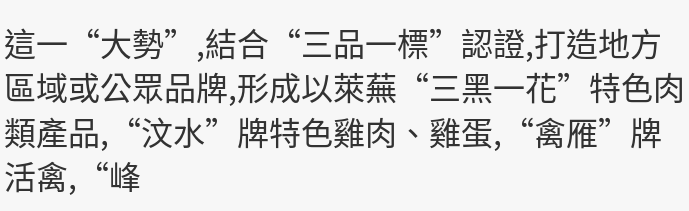這一“大勢”,結合“三品一標”認證,打造地方區域或公眾品牌,形成以萊蕪“三黑一花”特色肉類產品,“汶水”牌特色雞肉、雞蛋,“禽雁”牌活禽,“峰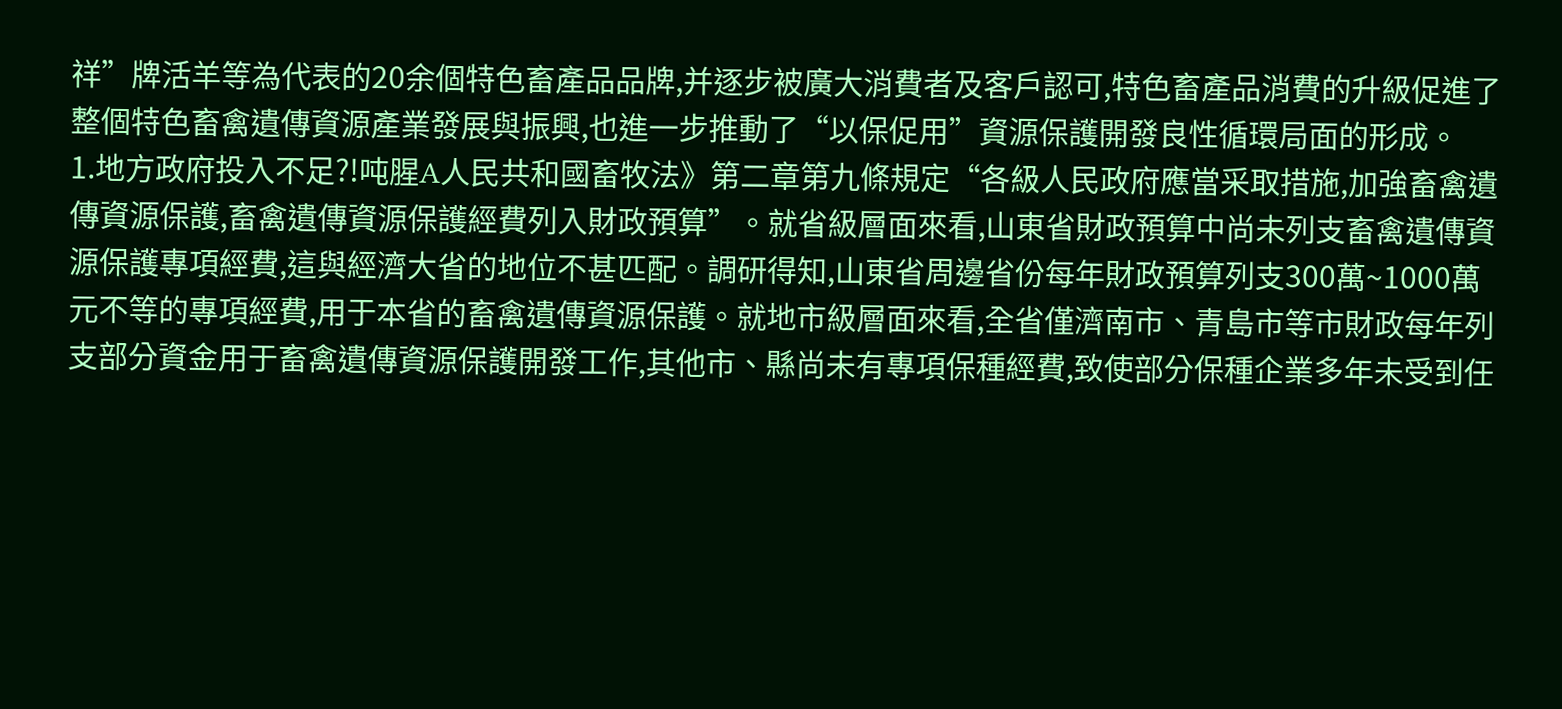祥”牌活羊等為代表的20余個特色畜產品品牌,并逐步被廣大消費者及客戶認可,特色畜產品消費的升級促進了整個特色畜禽遺傳資源產業發展與振興,也進一步推動了“以保促用”資源保護開發良性循環局面的形成。
1.地方政府投入不足?!吨腥A人民共和國畜牧法》第二章第九條規定“各級人民政府應當采取措施,加強畜禽遺傳資源保護,畜禽遺傳資源保護經費列入財政預算”。就省級層面來看,山東省財政預算中尚未列支畜禽遺傳資源保護專項經費,這與經濟大省的地位不甚匹配。調研得知,山東省周邊省份每年財政預算列支300萬~1000萬元不等的專項經費,用于本省的畜禽遺傳資源保護。就地市級層面來看,全省僅濟南市、青島市等市財政每年列支部分資金用于畜禽遺傳資源保護開發工作,其他市、縣尚未有專項保種經費,致使部分保種企業多年未受到任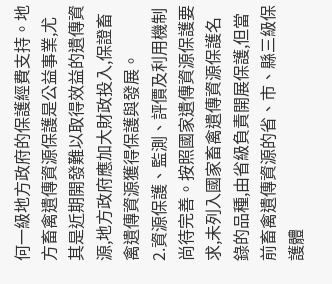何一級地方政府的保護經費支持。地方畜禽遺傳資源保護是公益事業,尤其是近期開發難以取得效益的遺傳資源,地方政府應加大財政投入,保證畜禽遺傳資源獲得保護與發展。
2.資源保護、監測、評價及利用機制尚待完善。按照國家遺傳資源保護要求,未列入國家畜禽遺傳資源保護名錄的品種,由省級負責開展保護,但當前畜禽遺傳資源的省、市、縣三級保護體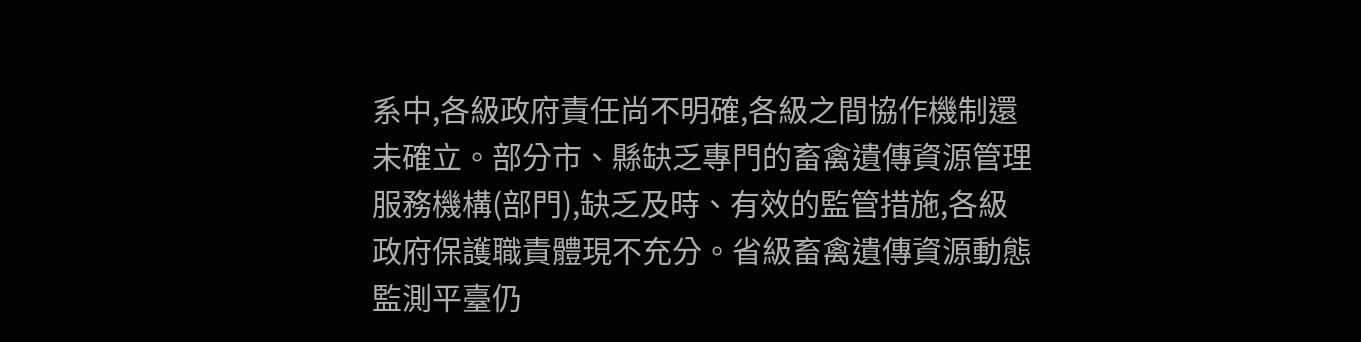系中,各級政府責任尚不明確,各級之間協作機制還未確立。部分市、縣缺乏專門的畜禽遺傳資源管理服務機構(部門),缺乏及時、有效的監管措施,各級政府保護職責體現不充分。省級畜禽遺傳資源動態監測平臺仍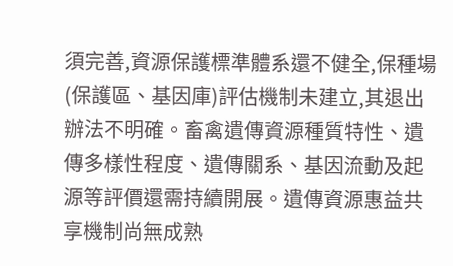須完善,資源保護標準體系還不健全,保種場(保護區、基因庫)評估機制未建立,其退出辦法不明確。畜禽遺傳資源種質特性、遺傳多樣性程度、遺傳關系、基因流動及起源等評價還需持續開展。遺傳資源惠益共享機制尚無成熟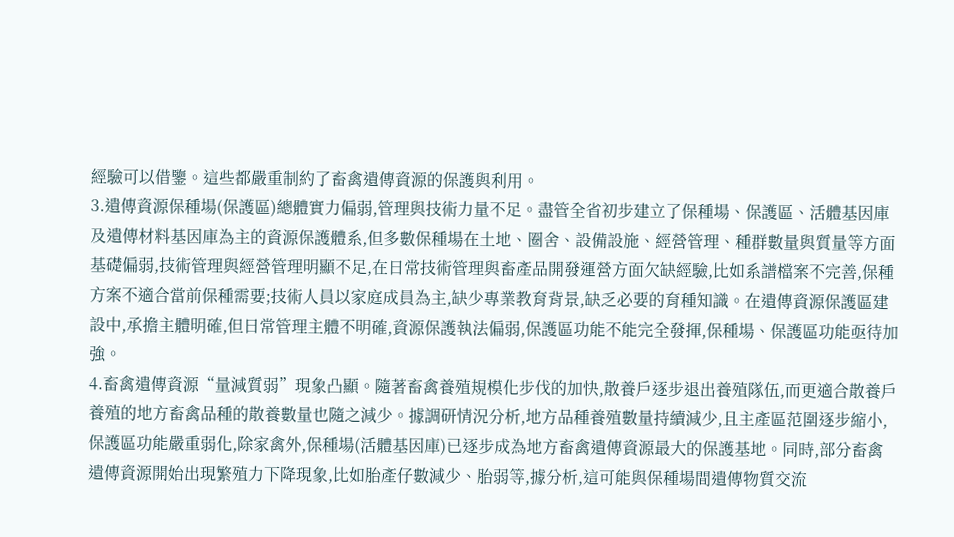經驗可以借鑒。這些都嚴重制約了畜禽遺傳資源的保護與利用。
3.遺傳資源保種場(保護區)總體實力偏弱,管理與技術力量不足。盡管全省初步建立了保種場、保護區、活體基因庫及遺傳材料基因庫為主的資源保護體系,但多數保種場在土地、圈舍、設備設施、經營管理、種群數量與質量等方面基礎偏弱,技術管理與經營管理明顯不足,在日常技術管理與畜產品開發運營方面欠缺經驗,比如系譜檔案不完善,保種方案不適合當前保種需要;技術人員以家庭成員為主,缺少專業教育背景,缺乏必要的育種知識。在遺傳資源保護區建設中,承擔主體明確,但日常管理主體不明確,資源保護執法偏弱,保護區功能不能完全發揮,保種場、保護區功能亟待加強。
4.畜禽遺傳資源“量減質弱”現象凸顯。隨著畜禽養殖規模化步伐的加快,散養戶逐步退出養殖隊伍,而更適合散養戶養殖的地方畜禽品種的散養數量也隨之減少。據調研情況分析,地方品種養殖數量持續減少,且主產區范圍逐步縮小,保護區功能嚴重弱化,除家禽外,保種場(活體基因庫)已逐步成為地方畜禽遺傳資源最大的保護基地。同時,部分畜禽遺傳資源開始出現繁殖力下降現象,比如胎產仔數減少、胎弱等,據分析,這可能與保種場間遺傳物質交流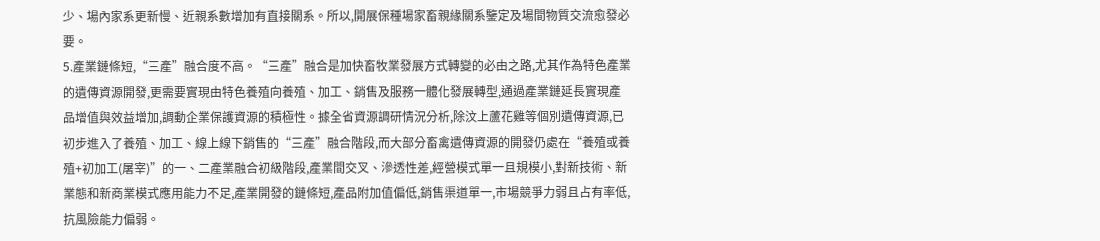少、場內家系更新慢、近親系數增加有直接關系。所以,開展保種場家畜親緣關系鑒定及場間物質交流愈發必要。
5.產業鏈條短,“三產”融合度不高。“三產”融合是加快畜牧業發展方式轉變的必由之路,尤其作為特色產業的遺傳資源開發,更需要實現由特色養殖向養殖、加工、銷售及服務一體化發展轉型,通過產業鏈延長實現產品增值與效益增加,調動企業保護資源的積極性。據全省資源調研情況分析,除汶上蘆花雞等個別遺傳資源,已初步進入了養殖、加工、線上線下銷售的“三產”融合階段,而大部分畜禽遺傳資源的開發仍處在“養殖或養殖+初加工(屠宰)”的一、二產業融合初級階段,產業間交叉、滲透性差,經營模式單一且規模小,對新技術、新業態和新商業模式應用能力不足,產業開發的鏈條短,產品附加值偏低,銷售渠道單一,市場競爭力弱且占有率低,抗風險能力偏弱。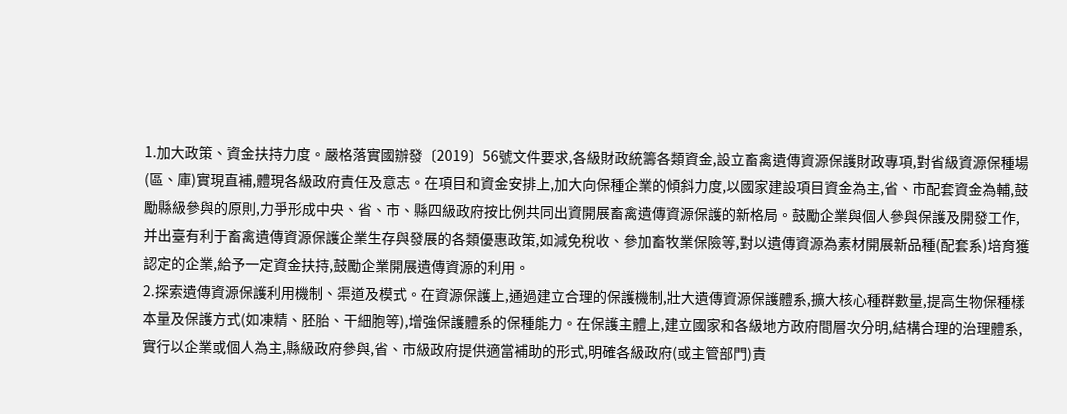1.加大政策、資金扶持力度。嚴格落實國辦發〔2019〕56號文件要求,各級財政統籌各類資金,設立畜禽遺傳資源保護財政專項,對省級資源保種場(區、庫)實現直補,體現各級政府責任及意志。在項目和資金安排上,加大向保種企業的傾斜力度,以國家建設項目資金為主,省、市配套資金為輔,鼓勵縣級參與的原則,力爭形成中央、省、市、縣四級政府按比例共同出資開展畜禽遺傳資源保護的新格局。鼓勵企業與個人參與保護及開發工作,并出臺有利于畜禽遺傳資源保護企業生存與發展的各類優惠政策,如減免稅收、參加畜牧業保險等,對以遺傳資源為素材開展新品種(配套系)培育獲認定的企業,給予一定資金扶持,鼓勵企業開展遺傳資源的利用。
2.探索遺傳資源保護利用機制、渠道及模式。在資源保護上,通過建立合理的保護機制,壯大遺傳資源保護體系,擴大核心種群數量,提高生物保種樣本量及保護方式(如凍精、胚胎、干細胞等),增強保護體系的保種能力。在保護主體上,建立國家和各級地方政府間層次分明,結構合理的治理體系,實行以企業或個人為主,縣級政府參與,省、市級政府提供適當補助的形式,明確各級政府(或主管部門)責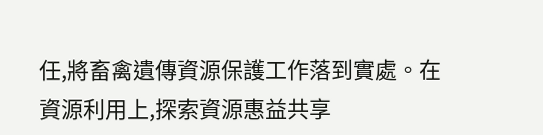任,將畜禽遺傳資源保護工作落到實處。在資源利用上,探索資源惠益共享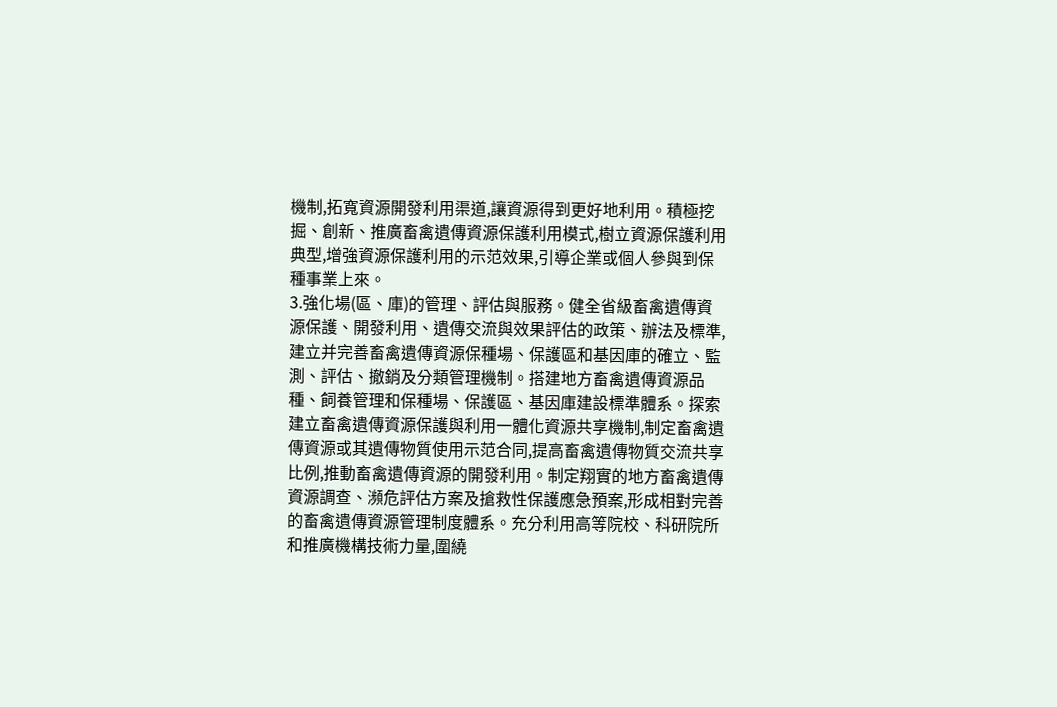機制,拓寬資源開發利用渠道,讓資源得到更好地利用。積極挖掘、創新、推廣畜禽遺傳資源保護利用模式,樹立資源保護利用典型,增強資源保護利用的示范效果,引導企業或個人參與到保種事業上來。
3.強化場(區、庫)的管理、評估與服務。健全省級畜禽遺傳資源保護、開發利用、遺傳交流與效果評估的政策、辦法及標準,建立并完善畜禽遺傳資源保種場、保護區和基因庫的確立、監測、評估、撤銷及分類管理機制。搭建地方畜禽遺傳資源品種、飼養管理和保種場、保護區、基因庫建設標準體系。探索建立畜禽遺傳資源保護與利用一體化資源共享機制,制定畜禽遺傳資源或其遺傳物質使用示范合同,提高畜禽遺傳物質交流共享比例,推動畜禽遺傳資源的開發利用。制定翔實的地方畜禽遺傳資源調查、瀕危評估方案及搶救性保護應急預案,形成相對完善的畜禽遺傳資源管理制度體系。充分利用高等院校、科研院所和推廣機構技術力量,圍繞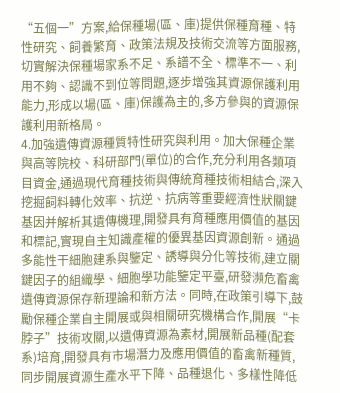“五個一”方案,給保種場(區、庫)提供保種育種、特性研究、飼養繁育、政策法規及技術交流等方面服務,切實解決保種場家系不足、系譜不全、標準不一、利用不夠、認識不到位等問題,逐步增強其資源保護利用能力,形成以場(區、庫)保護為主的,多方參與的資源保護利用新格局。
4.加強遺傳資源種質特性研究與利用。加大保種企業與高等院校、科研部門(單位)的合作,充分利用各類項目資金,通過現代育種技術與傳統育種技術相結合,深入挖掘飼料轉化效率、抗逆、抗病等重要經濟性狀關鍵基因并解析其遺傳機理,開發具有育種應用價值的基因和標記,實現自主知識產權的優異基因資源創新。通過多能性干細胞建系與鑒定、誘導與分化等技術,建立關鍵因子的組織學、細胞學功能鑒定平臺,研發瀕危畜禽遺傳資源保存新理論和新方法。同時,在政策引導下,鼓勵保種企業自主開展或與相關研究機構合作,開展“卡脖子”技術攻關,以遺傳資源為素材,開展新品種(配套系)培育,開發具有市場潛力及應用價值的畜禽新種質,同步開展資源生產水平下降、品種退化、多樣性降低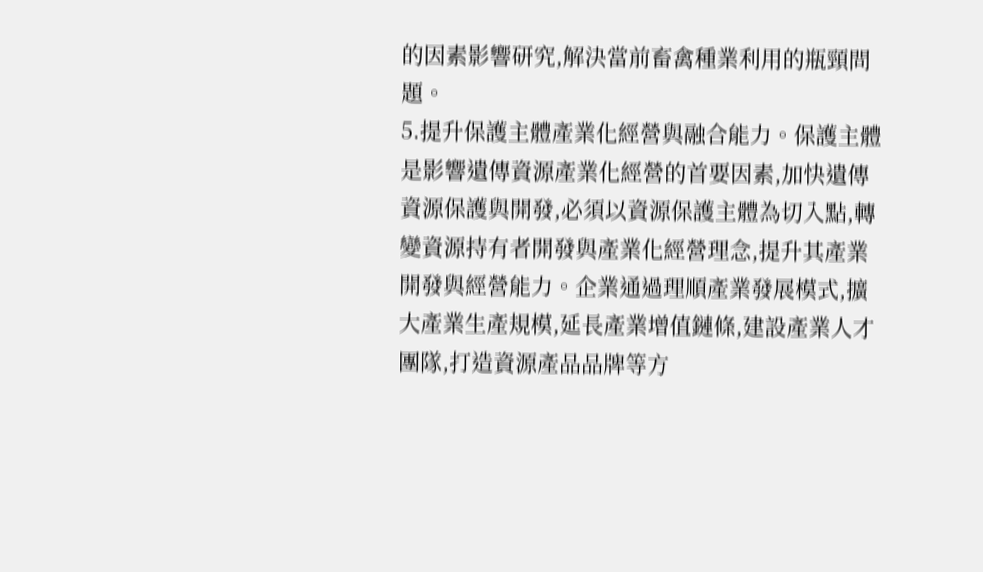的因素影響研究,解決當前畜禽種業利用的瓶頸問題。
5.提升保護主體產業化經營與融合能力。保護主體是影響遺傳資源產業化經營的首要因素,加快遺傳資源保護與開發,必須以資源保護主體為切入點,轉變資源持有者開發與產業化經營理念,提升其產業開發與經營能力。企業通過理順產業發展模式,擴大產業生產規模,延長產業增值鏈條,建設產業人才團隊,打造資源產品品牌等方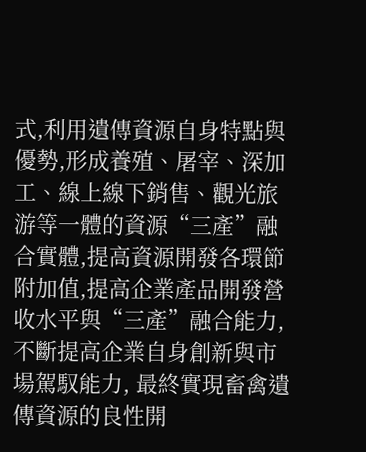式,利用遺傳資源自身特點與優勢,形成養殖、屠宰、深加工、線上線下銷售、觀光旅游等一體的資源“三產”融合實體,提高資源開發各環節附加值,提高企業產品開發營收水平與“三產”融合能力,不斷提高企業自身創新與市場駕馭能力, 最終實現畜禽遺傳資源的良性開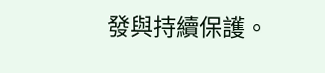發與持續保護。